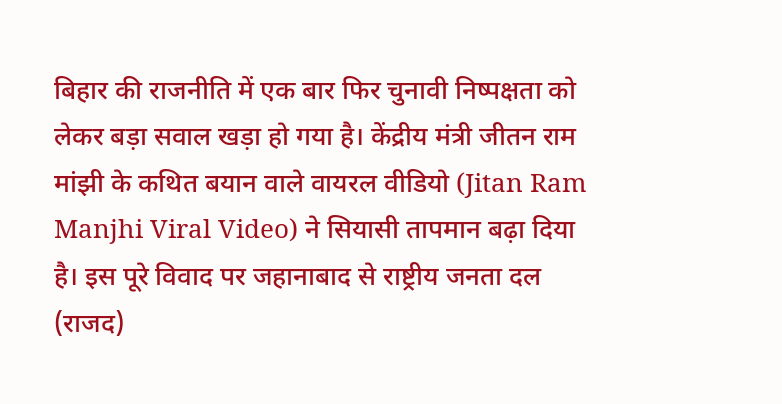बिहार की राजनीति में एक बार फिर चुनावी निष्पक्षता को लेकर बड़ा सवाल खड़ा हो गया है। केंद्रीय मंत्री जीतन राम मांझी के कथित बयान वाले वायरल वीडियो (Jitan Ram Manjhi Viral Video) ने सियासी तापमान बढ़ा दिया है। इस पूरे विवाद पर जहानाबाद से राष्ट्रीय जनता दल (राजद)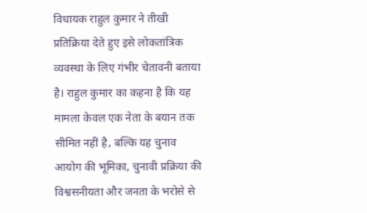विधायक राहुल कुमार ने तीखी प्रतिक्रिया देते हुए इसे लोकतांत्रिक व्यवस्था के लिए गंभीर चेतावनी बताया है। राहुल कुमार का कहना है कि यह मामला केवल एक नेता के बयान तक सीमित नहीं है, बल्कि यह चुनाव आयोग की भूमिका, चुनावी प्रक्रिया की विश्वसनीयता और जनता के भरोसे से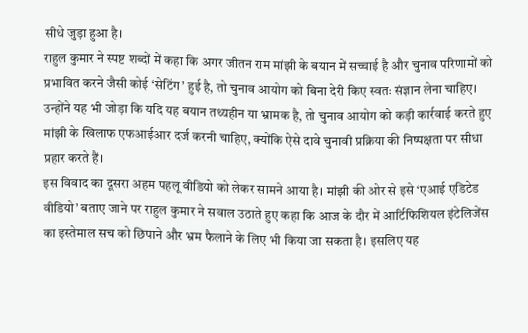सीधे जुड़ा हुआ है।
राहुल कुमार ने स्पष्ट शब्दों में कहा कि अगर जीतन राम मांझी के बयान में सच्चाई है और चुनाव परिणामों को प्रभावित करने जैसी कोई ‘सेटिंग’ हुई है, तो चुनाव आयोग को बिना देरी किए स्वतः संज्ञान लेना चाहिए। उन्होंने यह भी जोड़ा कि यदि यह बयान तथ्यहीन या भ्रामक है, तो चुनाव आयोग को कड़ी कार्रवाई करते हुए मांझी के खिलाफ एफआईआर दर्ज करनी चाहिए, क्योंकि ऐसे दावे चुनावी प्रक्रिया की निष्पक्षता पर सीधा प्रहार करते हैं।
इस विवाद का दूसरा अहम पहलू वीडियो को लेकर सामने आया है। मांझी की ओर से इसे ‘एआई एडिटेड वीडियो’ बताए जाने पर राहुल कुमार ने सवाल उठाते हुए कहा कि आज के दौर में आर्टिफिशियल इंटेलिजेंस का इस्तेमाल सच को छिपाने और भ्रम फैलाने के लिए भी किया जा सकता है। इसलिए यह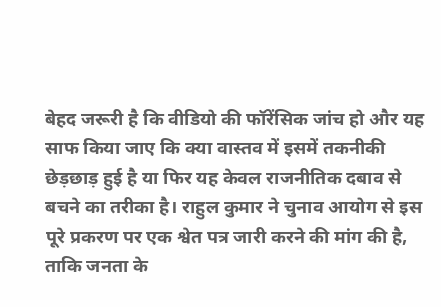बेहद जरूरी है कि वीडियो की फॉरेंसिक जांच हो और यह साफ किया जाए कि क्या वास्तव में इसमें तकनीकी छेड़छाड़ हुई है या फिर यह केवल राजनीतिक दबाव से बचने का तरीका है। राहुल कुमार ने चुनाव आयोग से इस पूरे प्रकरण पर एक श्वेत पत्र जारी करने की मांग की है, ताकि जनता के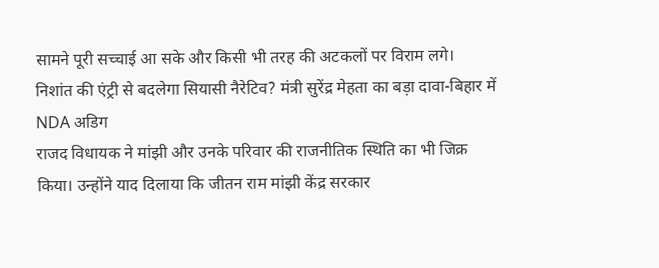सामने पूरी सच्चाई आ सके और किसी भी तरह की अटकलों पर विराम लगे।
निशांत की एंट्री से बदलेगा सियासी नैरेटिव? मंत्री सुरेंद्र मेहता का बड़ा दावा-बिहार में NDA अडिग
राजद विधायक ने मांझी और उनके परिवार की राजनीतिक स्थिति का भी जिक्र किया। उन्होंने याद दिलाया कि जीतन राम मांझी केंद्र सरकार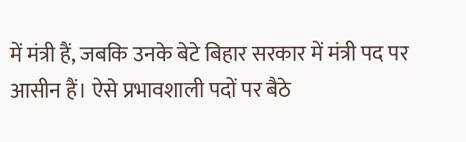में मंत्री हैं, जबकि उनके बेटे बिहार सरकार में मंत्री पद पर आसीन हैं। ऐसे प्रभावशाली पदों पर बैठे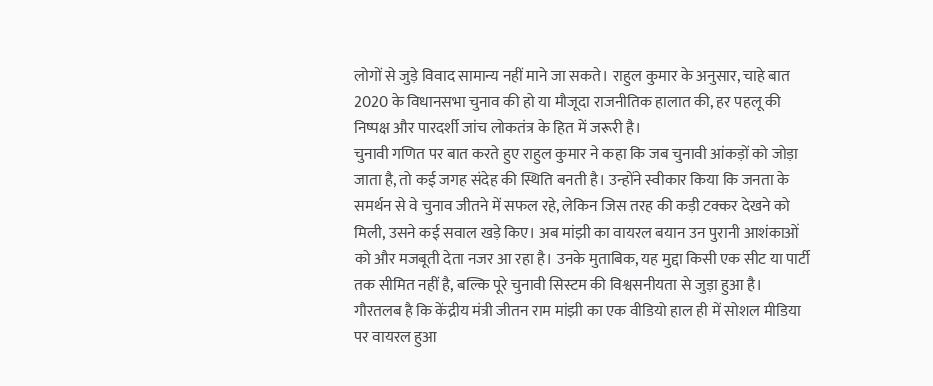लोगों से जुड़े विवाद सामान्य नहीं माने जा सकते। राहुल कुमार के अनुसार, चाहे बात 2020 के विधानसभा चुनाव की हो या मौजूदा राजनीतिक हालात की, हर पहलू की निष्पक्ष और पारदर्शी जांच लोकतंत्र के हित में जरूरी है।
चुनावी गणित पर बात करते हुए राहुल कुमार ने कहा कि जब चुनावी आंकड़ों को जोड़ा जाता है, तो कई जगह संदेह की स्थिति बनती है। उन्होंने स्वीकार किया कि जनता के समर्थन से वे चुनाव जीतने में सफल रहे, लेकिन जिस तरह की कड़ी टक्कर देखने को मिली, उसने कई सवाल खड़े किए। अब मांझी का वायरल बयान उन पुरानी आशंकाओं को और मजबूती देता नजर आ रहा है। उनके मुताबिक, यह मुद्दा किसी एक सीट या पार्टी तक सीमित नहीं है, बल्कि पूरे चुनावी सिस्टम की विश्वसनीयता से जुड़ा हुआ है।
गौरतलब है कि केंद्रीय मंत्री जीतन राम मांझी का एक वीडियो हाल ही में सोशल मीडिया पर वायरल हुआ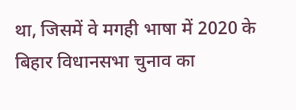था, जिसमें वे मगही भाषा में 2020 के बिहार विधानसभा चुनाव का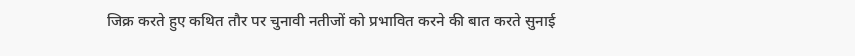जिक्र करते हुए कथित तौर पर चुनावी नतीजों को प्रभावित करने की बात करते सुनाई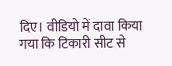दिए। वीडियो में दावा किया गया कि टिकारी सीट से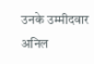उनके उम्मीदवार अनिल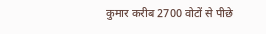कुमार करीब 2700 वोटों से पीछे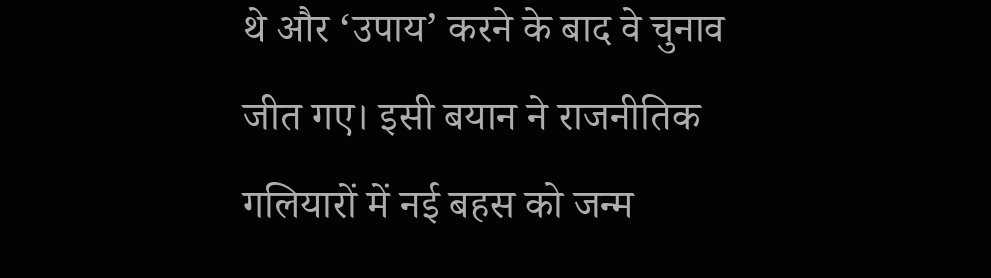थे और ‘उपाय’ करने के बाद वे चुनाव जीत गए। इसी बयान ने राजनीतिक गलियारों में नई बहस को जन्म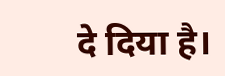दे दिया है।